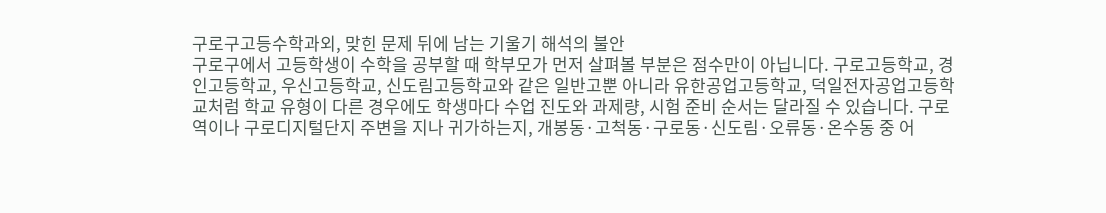구로구고등수학과외, 맞힌 문제 뒤에 남는 기울기 해석의 불안
구로구에서 고등학생이 수학을 공부할 때 학부모가 먼저 살펴볼 부분은 점수만이 아닙니다. 구로고등학교, 경인고등학교, 우신고등학교, 신도림고등학교와 같은 일반고뿐 아니라 유한공업고등학교, 덕일전자공업고등학교처럼 학교 유형이 다른 경우에도 학생마다 수업 진도와 과제량, 시험 준비 순서는 달라질 수 있습니다. 구로역이나 구로디지털단지 주변을 지나 귀가하는지, 개봉동·고척동·구로동·신도림·오류동·온수동 중 어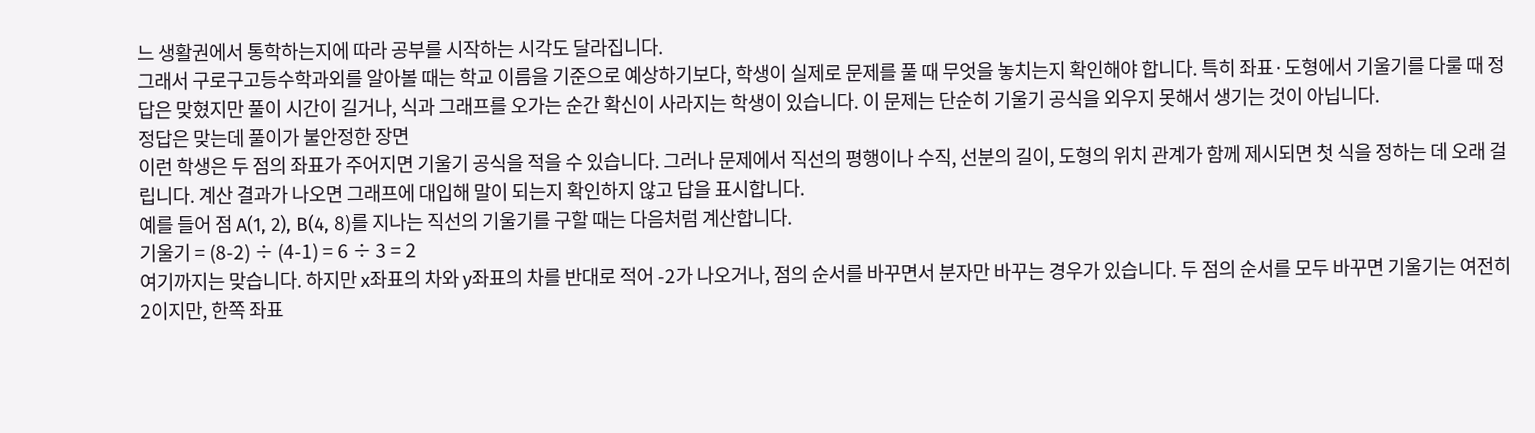느 생활권에서 통학하는지에 따라 공부를 시작하는 시각도 달라집니다.
그래서 구로구고등수학과외를 알아볼 때는 학교 이름을 기준으로 예상하기보다, 학생이 실제로 문제를 풀 때 무엇을 놓치는지 확인해야 합니다. 특히 좌표·도형에서 기울기를 다룰 때 정답은 맞혔지만 풀이 시간이 길거나, 식과 그래프를 오가는 순간 확신이 사라지는 학생이 있습니다. 이 문제는 단순히 기울기 공식을 외우지 못해서 생기는 것이 아닙니다.
정답은 맞는데 풀이가 불안정한 장면
이런 학생은 두 점의 좌표가 주어지면 기울기 공식을 적을 수 있습니다. 그러나 문제에서 직선의 평행이나 수직, 선분의 길이, 도형의 위치 관계가 함께 제시되면 첫 식을 정하는 데 오래 걸립니다. 계산 결과가 나오면 그래프에 대입해 말이 되는지 확인하지 않고 답을 표시합니다.
예를 들어 점 A(1, 2), B(4, 8)를 지나는 직선의 기울기를 구할 때는 다음처럼 계산합니다.
기울기 = (8-2) ÷ (4-1) = 6 ÷ 3 = 2
여기까지는 맞습니다. 하지만 x좌표의 차와 y좌표의 차를 반대로 적어 -2가 나오거나, 점의 순서를 바꾸면서 분자만 바꾸는 경우가 있습니다. 두 점의 순서를 모두 바꾸면 기울기는 여전히 2이지만, 한쪽 좌표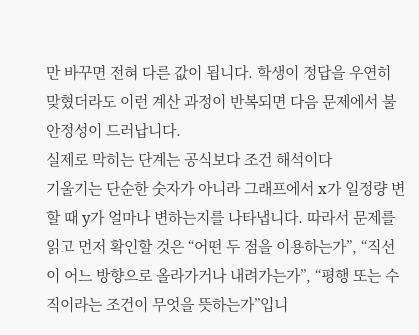만 바꾸면 전혀 다른 값이 됩니다. 학생이 정답을 우연히 맞혔더라도 이런 계산 과정이 반복되면 다음 문제에서 불안정성이 드러납니다.
실제로 막히는 단계는 공식보다 조건 해석이다
기울기는 단순한 숫자가 아니라 그래프에서 x가 일정량 변할 때 y가 얼마나 변하는지를 나타냅니다. 따라서 문제를 읽고 먼저 확인할 것은 “어떤 두 점을 이용하는가”, “직선이 어느 방향으로 올라가거나 내려가는가”, “평행 또는 수직이라는 조건이 무엇을 뜻하는가”입니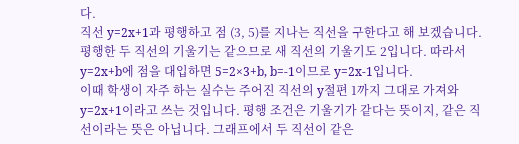다.
직선 y=2x+1과 평행하고 점 (3, 5)를 지나는 직선을 구한다고 해 보겠습니다. 평행한 두 직선의 기울기는 같으므로 새 직선의 기울기도 2입니다. 따라서 y=2x+b에 점을 대입하면 5=2×3+b, b=-1이므로 y=2x-1입니다.
이때 학생이 자주 하는 실수는 주어진 직선의 y절편 1까지 그대로 가져와 y=2x+1이라고 쓰는 것입니다. 평행 조건은 기울기가 같다는 뜻이지, 같은 직선이라는 뜻은 아닙니다. 그래프에서 두 직선이 같은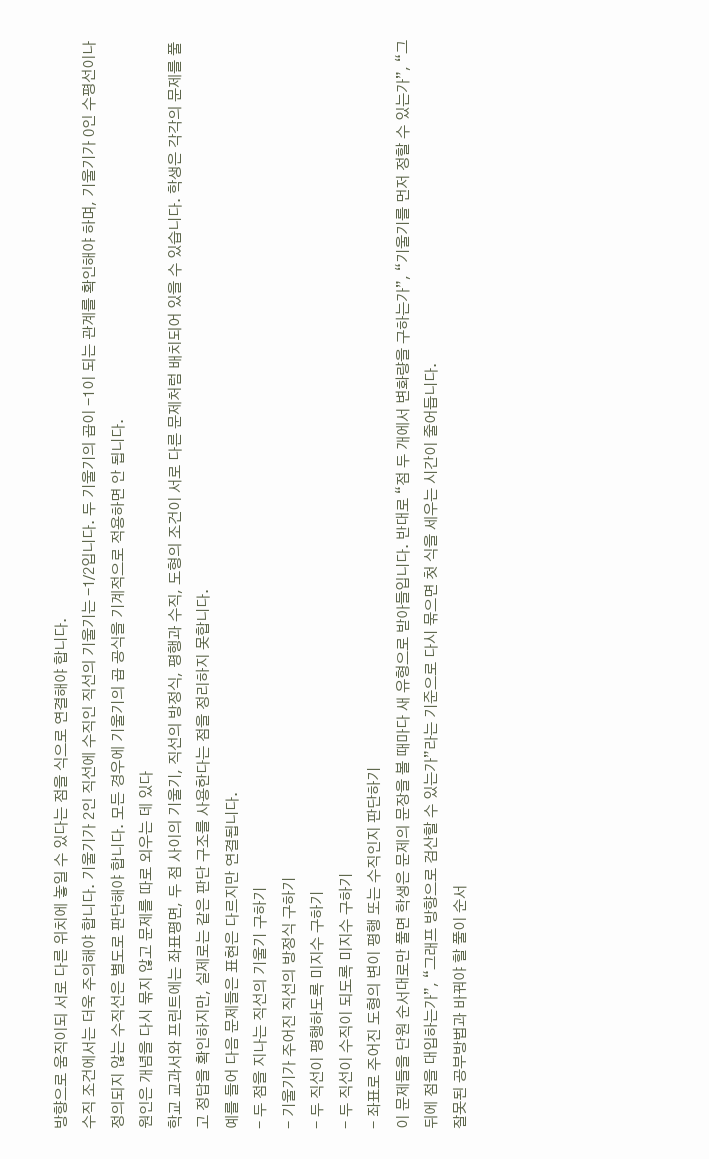방향으로 움직이되 서로 다른 위치에 놓일 수 있다는 점을 식으로 연결해야 합니다.
수직 조건에서는 더욱 주의해야 합니다. 기울기가 2인 직선에 수직인 직선의 기울기는 -1/2입니다. 두 기울기의 곱이 -1이 되는 관계를 확인해야 하며, 기울기가 0인 수평선이나 정의되지 않는 수직선은 별도로 판단해야 합니다. 모든 경우에 기울기의 곱 공식을 기계적으로 적용하면 안 됩니다.
원인은 개념을 다시 묶지 않고 문제를 따로 외우는 데 있다
학교 교과서와 프린트에는 좌표평면, 두 점 사이의 기울기, 직선의 방정식, 평행과 수직, 도형의 조건이 서로 다른 문제처럼 배치되어 있을 수 있습니다. 학생은 각각의 문제를 풀고 정답을 확인하지만, 실제로는 같은 판단 구조를 사용한다는 점을 정리하지 못합니다.
예를 들어 다음 문제들은 표현은 다르지만 연결됩니다.
- 두 점을 지나는 직선의 기울기 구하기
- 기울기가 주어진 직선의 방정식 구하기
- 두 직선이 평행하도록 미지수 구하기
- 두 직선이 수직이 되도록 미지수 구하기
- 좌표로 주어진 도형의 변이 평행 또는 수직인지 판단하기
이 문제들을 단원 순서대로만 풀면 학생은 문제의 문장을 볼 때마다 새 유형으로 받아들입니다. 반대로 “점 두 개에서 변화량을 구하는가”, “기울기를 먼저 정할 수 있는가”, “그 뒤에 점을 대입하는가”, “그래프 방향으로 검산할 수 있는가”라는 기준으로 다시 묶으면 첫 식을 세우는 시간이 줄어듭니다.
잘못된 공부방법과 바꿔야 할 풀이 순서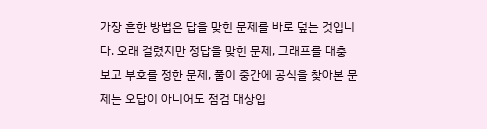가장 흔한 방법은 답을 맞힌 문제를 바로 덮는 것입니다. 오래 걸렸지만 정답을 맞힌 문제, 그래프를 대충 보고 부호를 정한 문제, 풀이 중간에 공식을 찾아본 문제는 오답이 아니어도 점검 대상입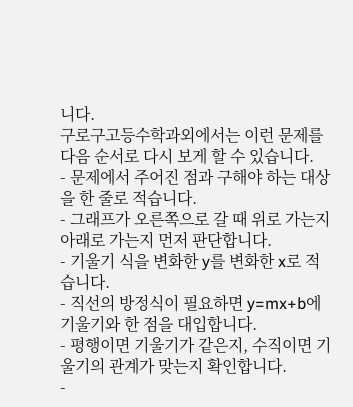니다.
구로구고등수학과외에서는 이런 문제를 다음 순서로 다시 보게 할 수 있습니다.
- 문제에서 주어진 점과 구해야 하는 대상을 한 줄로 적습니다.
- 그래프가 오른쪽으로 갈 때 위로 가는지 아래로 가는지 먼저 판단합니다.
- 기울기 식을 변화한 y를 변화한 x로 적습니다.
- 직선의 방정식이 필요하면 y=mx+b에 기울기와 한 점을 대입합니다.
- 평행이면 기울기가 같은지, 수직이면 기울기의 관계가 맞는지 확인합니다.
-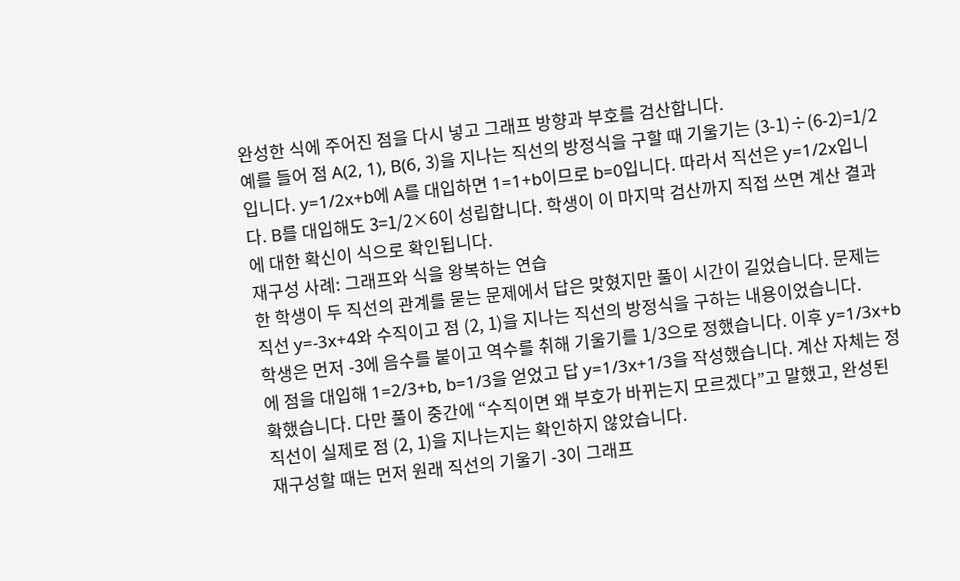완성한 식에 주어진 점을 다시 넣고 그래프 방향과 부호를 검산합니다.
예를 들어 점 A(2, 1), B(6, 3)을 지나는 직선의 방정식을 구할 때 기울기는 (3-1)÷(6-2)=1/2입니다. y=1/2x+b에 A를 대입하면 1=1+b이므로 b=0입니다. 따라서 직선은 y=1/2x입니다. B를 대입해도 3=1/2×6이 성립합니다. 학생이 이 마지막 검산까지 직접 쓰면 계산 결과에 대한 확신이 식으로 확인됩니다.
재구성 사례: 그래프와 식을 왕복하는 연습
한 학생이 두 직선의 관계를 묻는 문제에서 답은 맞혔지만 풀이 시간이 길었습니다. 문제는 직선 y=-3x+4와 수직이고 점 (2, 1)을 지나는 직선의 방정식을 구하는 내용이었습니다.
학생은 먼저 -3에 음수를 붙이고 역수를 취해 기울기를 1/3으로 정했습니다. 이후 y=1/3x+b에 점을 대입해 1=2/3+b, b=1/3을 얻었고 답 y=1/3x+1/3을 작성했습니다. 계산 자체는 정확했습니다. 다만 풀이 중간에 “수직이면 왜 부호가 바뀌는지 모르겠다”고 말했고, 완성된 직선이 실제로 점 (2, 1)을 지나는지는 확인하지 않았습니다.
재구성할 때는 먼저 원래 직선의 기울기 -3이 그래프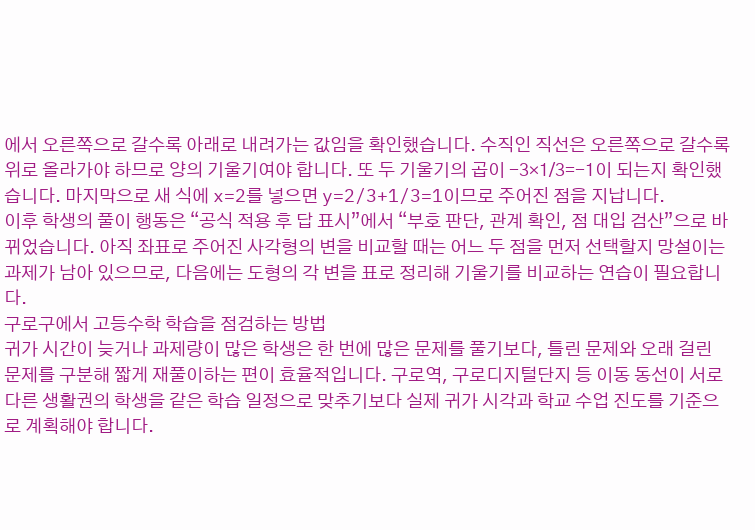에서 오른쪽으로 갈수록 아래로 내려가는 값임을 확인했습니다. 수직인 직선은 오른쪽으로 갈수록 위로 올라가야 하므로 양의 기울기여야 합니다. 또 두 기울기의 곱이 -3×1/3=-1이 되는지 확인했습니다. 마지막으로 새 식에 x=2를 넣으면 y=2/3+1/3=1이므로 주어진 점을 지납니다.
이후 학생의 풀이 행동은 “공식 적용 후 답 표시”에서 “부호 판단, 관계 확인, 점 대입 검산”으로 바뀌었습니다. 아직 좌표로 주어진 사각형의 변을 비교할 때는 어느 두 점을 먼저 선택할지 망설이는 과제가 남아 있으므로, 다음에는 도형의 각 변을 표로 정리해 기울기를 비교하는 연습이 필요합니다.
구로구에서 고등수학 학습을 점검하는 방법
귀가 시간이 늦거나 과제량이 많은 학생은 한 번에 많은 문제를 풀기보다, 틀린 문제와 오래 걸린 문제를 구분해 짧게 재풀이하는 편이 효율적입니다. 구로역, 구로디지털단지 등 이동 동선이 서로 다른 생활권의 학생을 같은 학습 일정으로 맞추기보다 실제 귀가 시각과 학교 수업 진도를 기준으로 계획해야 합니다.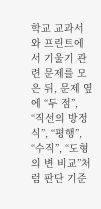학교 교과서와 프린트에서 기울기 관련 문제를 모은 뒤, 문제 옆에 “두 점”, “직선의 방정식”, “평행”, “수직”, “도형의 변 비교”처럼 판단 기준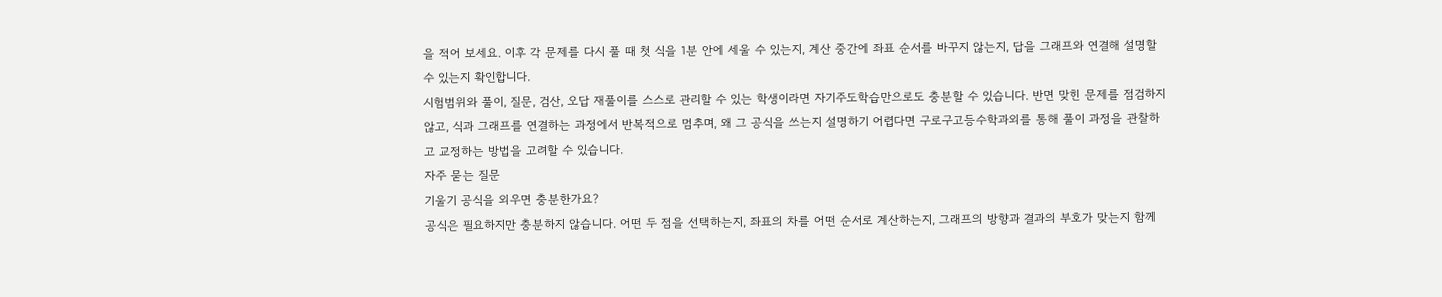을 적어 보세요. 이후 각 문제를 다시 풀 때 첫 식을 1분 안에 세울 수 있는지, 계산 중간에 좌표 순서를 바꾸지 않는지, 답을 그래프와 연결해 설명할 수 있는지 확인합니다.
시험범위와 풀이, 질문, 검산, 오답 재풀이를 스스로 관리할 수 있는 학생이라면 자기주도학습만으로도 충분할 수 있습니다. 반면 맞힌 문제를 점검하지 않고, 식과 그래프를 연결하는 과정에서 반복적으로 멈추며, 왜 그 공식을 쓰는지 설명하기 어렵다면 구로구고등수학과외를 통해 풀이 과정을 관찰하고 교정하는 방법을 고려할 수 있습니다.
자주 묻는 질문
기울기 공식을 외우면 충분한가요?
공식은 필요하지만 충분하지 않습니다. 어떤 두 점을 선택하는지, 좌표의 차를 어떤 순서로 계산하는지, 그래프의 방향과 결과의 부호가 맞는지 함께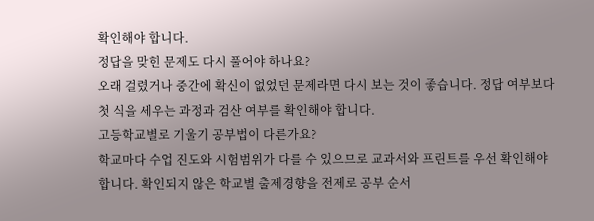확인해야 합니다.
정답을 맞힌 문제도 다시 풀어야 하나요?
오래 걸렸거나 중간에 확신이 없었던 문제라면 다시 보는 것이 좋습니다. 정답 여부보다 첫 식을 세우는 과정과 검산 여부를 확인해야 합니다.
고등학교별로 기울기 공부법이 다른가요?
학교마다 수업 진도와 시험범위가 다를 수 있으므로 교과서와 프린트를 우선 확인해야 합니다. 확인되지 않은 학교별 출제경향을 전제로 공부 순서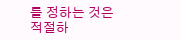를 정하는 것은 적절하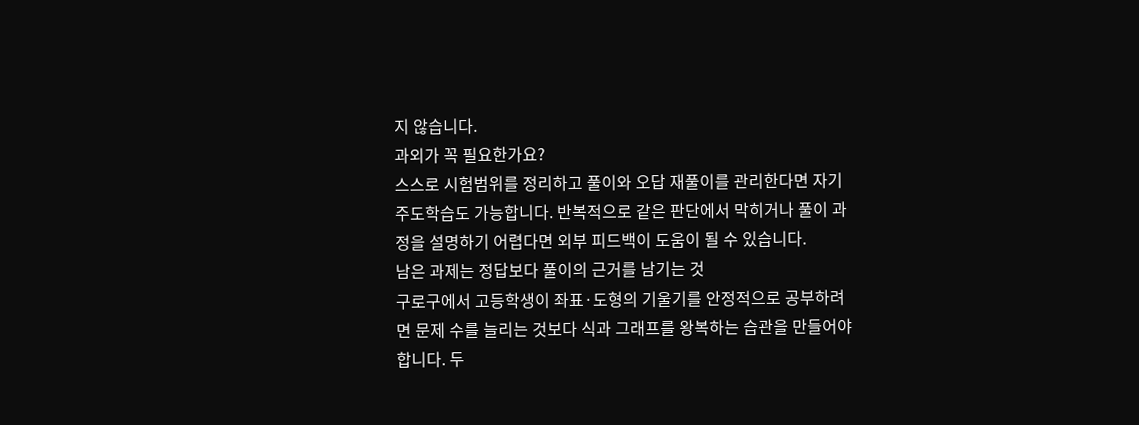지 않습니다.
과외가 꼭 필요한가요?
스스로 시험범위를 정리하고 풀이와 오답 재풀이를 관리한다면 자기주도학습도 가능합니다. 반복적으로 같은 판단에서 막히거나 풀이 과정을 설명하기 어렵다면 외부 피드백이 도움이 될 수 있습니다.
남은 과제는 정답보다 풀이의 근거를 남기는 것
구로구에서 고등학생이 좌표·도형의 기울기를 안정적으로 공부하려면 문제 수를 늘리는 것보다 식과 그래프를 왕복하는 습관을 만들어야 합니다. 두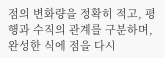점의 변화량을 정확히 적고, 평행과 수직의 관계를 구분하며, 완성한 식에 점을 다시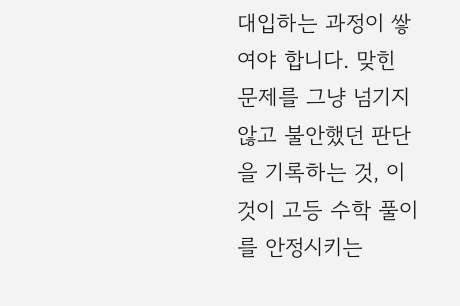대입하는 과정이 쌓여야 합니다. 맞힌 문제를 그냥 넘기지 않고 불안했던 판단을 기록하는 것, 이것이 고등 수학 풀이를 안정시키는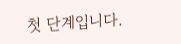첫 단계입니다.